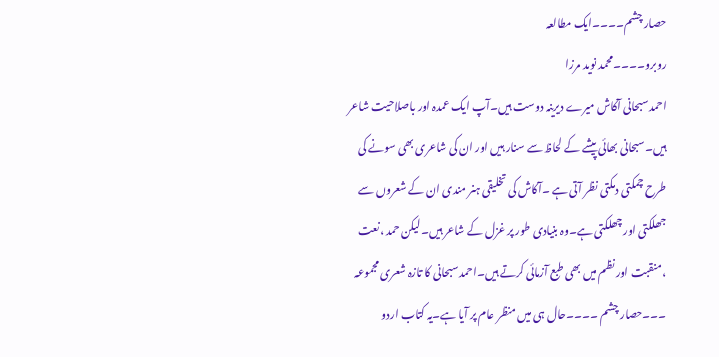حصار چشم۔۔۔۔ایک مطالعہ
روبرو۔۔۔۔محمد نوید مرزا
احمد سبحانی آکاش میرے دیرینہ دوست ہیں۔آپ ایک عمدہ اور باصلاحیت شاعر ہیں۔سبحانی بھائی پیشے کے لحاظ سے سنار ہیں اور ان کی شاعری بھی سونے کی طرح چمکتی دمکتی نظر آتی ہے ۔آکاش کی تخلیقی ہنر مندی ان کے شعروں سے جھلکتی اور چھلکتی ہے۔وہ بنیادی طور پر غزل کے شاعر ہیں۔لیکن حمد ،نعت ،منقبت اور نظم میں بھی طبع آزمائی کرتے ہیں۔احمد سبحانی کا تازہ شعری مجموعہ ۔۔۔حصار چشم ۔۔۔۔حال ہی میں منظر عام پر آیا ہے۔یہ کتاب اردو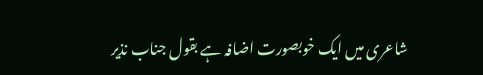شاعری میں ایک خوبصورت اضافہ ہے بقول جناب نذیر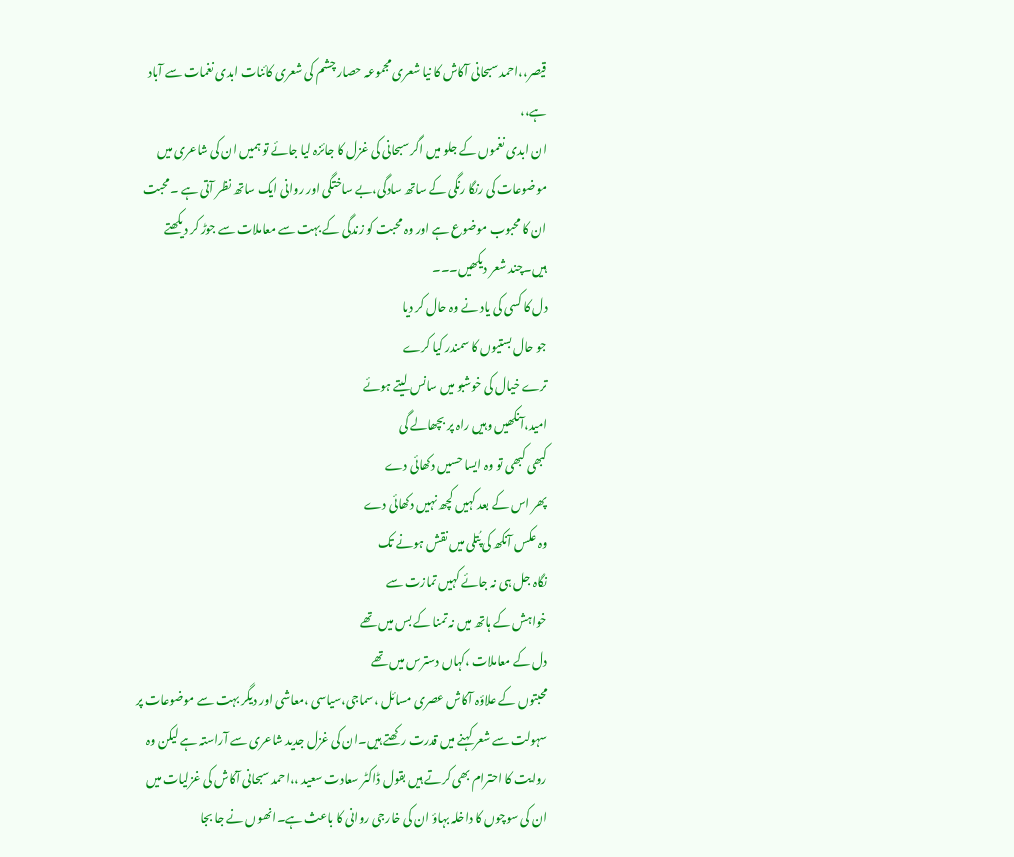قیصر،،احمد سبحانی آکاش کا نیا شعری مجموعہ حصار چشم کی شعری کائنات ابدی نغمات سے آباد ہے،،
ان ابدی نغموں کے جلو میں اگر سبحانی کی غزل کا جائزہ لیا جائے تو ہمیں ان کی شاعری میں موضوعات کی رنگا رنگی کے ساتھ سادگی،بے ساختگی اور روانی ایک ساتھ نظر آتی ہے ۔محبت ان کا محبوب موضوع ہے اور وہ محبت کو زندگی کے بہت سے معاملات سے جوڑ کر دیکھتے ہیں۔چند شعر دیکھیں۔۔۔
دل کا کسی کی یاد نے وہ حال کر دیا
جو حال بستیوں کا سمندر کیا کرے
ترے خیال کی خوشبو میں سانس لیتے ہوئے
امید،آنکھیں وہیں راہ پر بچھالے گی
کبھی کبھی تو وہ ایسا حسیں دکھائی دے
پھر اس کے بعد کہیں کچھ نہیں دکھائی دے
وہ عکس آنکھ کی پُتلی میں نقش ہونے تک
نگاہ جل ہی نہ جائے کہیں تمازت سے
خواہش کے ہاتھ میں نہ تمنا کے بس میں تھے
دل کے معاملات ،کہاں دسترس میں تھے
محبتوں کے علاؤہ آکاش عصری مسائل ،سماجی،سیاسی ،معاشی اور دیگر بہت سے موضوعات پر سہولت سے شعر کہنے میں قدرت رکھتے ہیں۔ان کی غزل جدید شاعری سے آراستہ ہے لیکن وہ روایت کا احترام بھی کرتے ہیں بقول ڈاکٹر سعادت سعید ،،احمد سبحانی آکاش کی غزلیات میں ان کی سوچوں کا داخلہ بہاؤ ان کی خارجی روانی کا باعث ہے۔انھوں نے جا بجا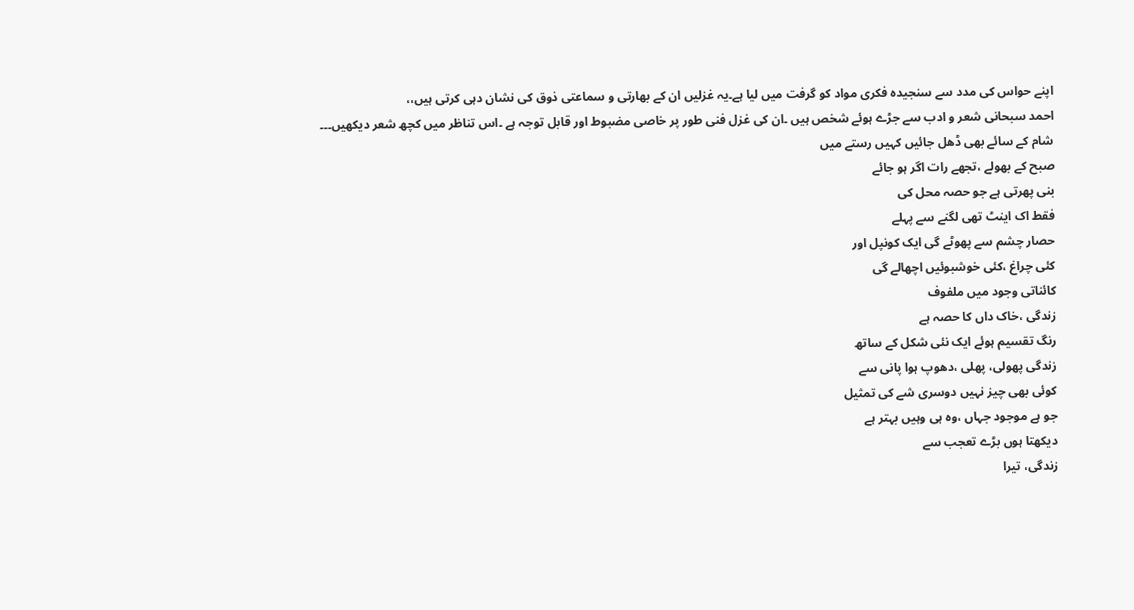اپنے حواس کی مدد سے سنجیدہ فکری مواد کو گرفت میں لیا ہے۔یہ غزلیں ان کے بھارتی و سماعتی ذوق کی نشان دہی کرتی ہیں،،
احمد سبحانی شعر و ادب سے جڑے ہوئے شخص ہیں ۔ان کی غزل فنی طور پر خاصی مضبوط اور قابل توجہ ہے ۔اس تناظر میں کچھ شعر دیکھیں۔۔۔
شام کے سائے بھی ڈھل جائیں کہیں رستے میں
صبح کے بھولے ،تجھے رات اگر ہو جائے
بنی پھرتی ہے جو حصہ محل کی
فقط اک اینٹ تھی لگنے سے پہلے
حصار چشم سے پھوٹے گی ایک کونپل اور
کئی چراغ ،کئی خوشبوئیں اچھالے گی
کائناتی وجود میں ملفوف
زندگی ،خاک داں کا حصہ ہے
رنگ تقسیم ہوئے ایک نئی شکل کے ساتھ
زندگی پھولی، پھلی ،دھوپ ہوا پانی سے
کوئی بھی چیز نہیں دوسری شے کی تمثیل
جو ہے موجود جہاں ،وہ ہی وہیں بہتر ہے
دیکھتا ہوں بڑے تعجب سے
زندگی، تیرا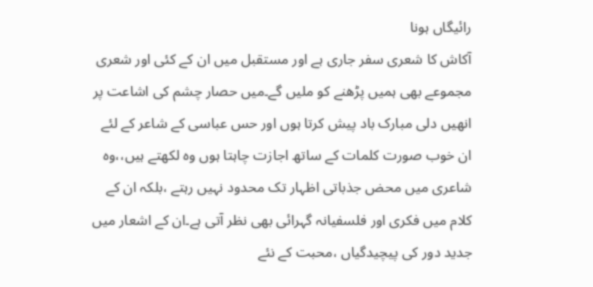رائیگاں ہونا
آکاش کا شعری سفر جاری ہے اور مستقبل میں ان کے کئی اور شعری مجموعے بھی ہمیں پڑھنے کو ملیں گے۔میں حصار چشم کی اشاعت پر انھیں دلی مبارک باد پیش کرتا ہوں اور حس عباسی کے شاعر کے لئے ان خوب صورت کلمات کے ساتھ اجازت چاہتا ہوں وہ لکھتے ہیں،،وہ شاعری میں محض جذباتی اظہار تک محدود نہیں رہتے ،بلکہ ان کے کلام میں فکری اور فلسفیانہ گہرائی بھی نظر آتی ہے۔ان کے اشعار میں جدید دور کی پیچیدگیاں ،محبت کے نئے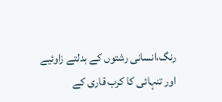رنگ،انسانی رشتوں کے بدلتے زاوئیے اور تنہائی کا کرب قاری کے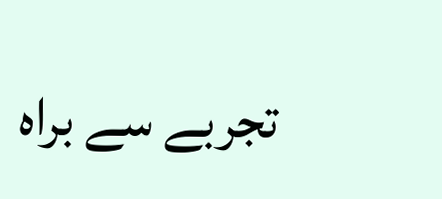تجربے سے براہ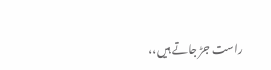راست جڑ جاتے ہیں،،